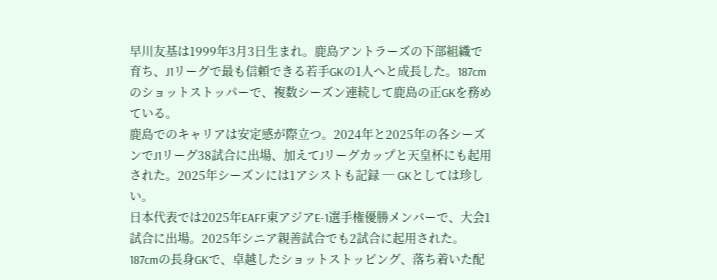早川友基は1999年3月3日生まれ。鹿島アントラーズの下部組織で育ち、J1リーグで最も信頼できる若手GKの1人へと成長した。187cmのショットストッパーで、複数シーズン連続して鹿島の正GKを務めている。
鹿島でのキャリアは安定感が際立つ。2024年と2025年の各シーズンでJ1リーグ38試合に出場、加えてJリーグカップと天皇杯にも起用された。2025年シーズンには1アシストも記録 ─ GKとしては珍しい。
日本代表では2025年EAFF東アジアE-1選手権優勝メンバーで、大会1試合に出場。2025年シニア親善試合でも2試合に起用された。
187cmの長身GKで、卓越したショットストッピング、落ち着いた配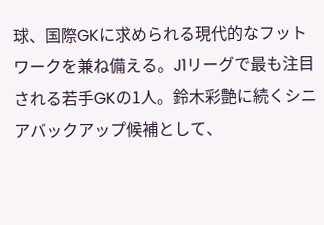球、国際GKに求められる現代的なフットワークを兼ね備える。J1リーグで最も注目される若手GKの1人。鈴木彩艶に続くシニアバックアップ候補として、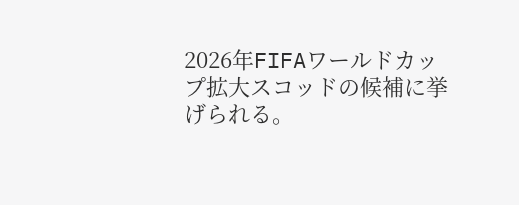2026年FIFAワールドカップ拡大スコッドの候補に挙げられる。